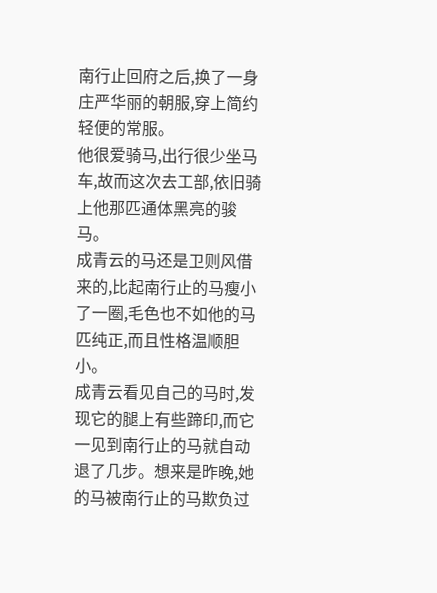南行止回府之后,换了一身庄严华丽的朝服,穿上简约轻便的常服。
他很爱骑马,出行很少坐马车,故而这次去工部,依旧骑上他那匹通体黑亮的骏马。
成青云的马还是卫则风借来的,比起南行止的马瘦小了一圈,毛色也不如他的马匹纯正,而且性格温顺胆小。
成青云看见自己的马时,发现它的腿上有些蹄印,而它一见到南行止的马就自动退了几步。想来是昨晚,她的马被南行止的马欺负过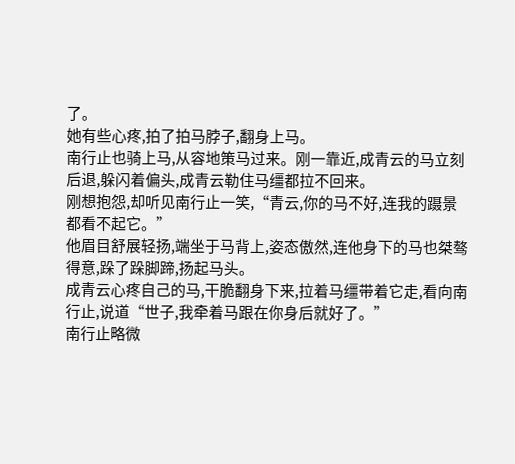了。
她有些心疼,拍了拍马脖子,翻身上马。
南行止也骑上马,从容地策马过来。刚一靠近,成青云的马立刻后退,躲闪着偏头,成青云勒住马缰都拉不回来。
刚想抱怨,却听见南行止一笑,“青云,你的马不好,连我的蹑景都看不起它。”
他眉目舒展轻扬,端坐于马背上,姿态傲然,连他身下的马也桀骜得意,跺了跺脚蹄,扬起马头。
成青云心疼自己的马,干脆翻身下来,拉着马缰带着它走,看向南行止,说道“世子,我牵着马跟在你身后就好了。”
南行止略微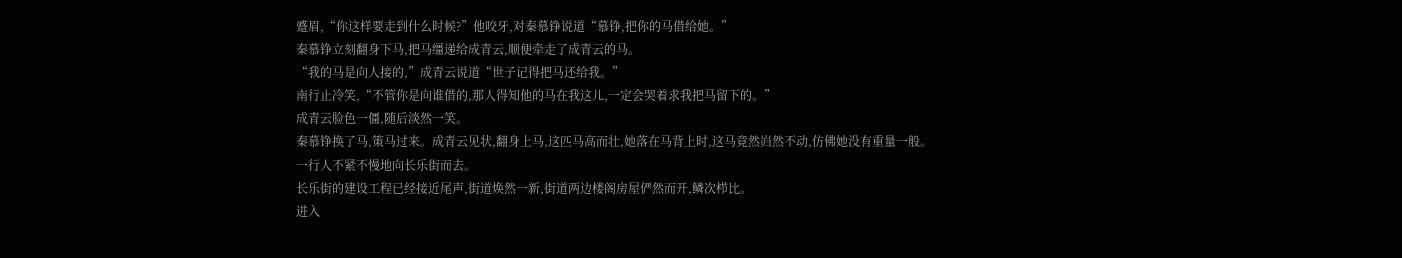蹙眉,“你这样要走到什么时候?”他咬牙,对秦慕铮说道“慕铮,把你的马借给她。”
秦慕铮立刻翻身下马,把马缰递给成青云,顺便牵走了成青云的马。
“我的马是向人接的,”成青云说道“世子记得把马还给我。”
南行止冷笑,“不管你是向谁借的,那人得知他的马在我这儿,一定会哭着求我把马留下的。”
成青云脸色一僵,随后淡然一笑。
秦慕铮换了马,策马过来。成青云见状,翻身上马,这匹马高而壮,她落在马背上时,这马竟然岿然不动,仿佛她没有重量一般。
一行人不紧不慢地向长乐街而去。
长乐街的建设工程已经接近尾声,街道焕然一新,街道两边楼阁房屋俨然而开,鳞次栉比。
进入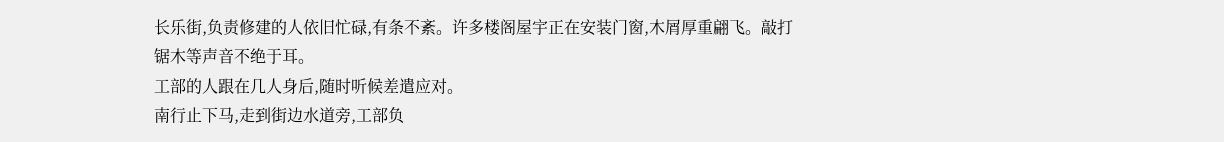长乐街,负责修建的人依旧忙碌,有条不紊。许多楼阁屋宇正在安装门窗,木屑厚重翩飞。敲打锯木等声音不绝于耳。
工部的人跟在几人身后,随时听候差遣应对。
南行止下马,走到街边水道旁,工部负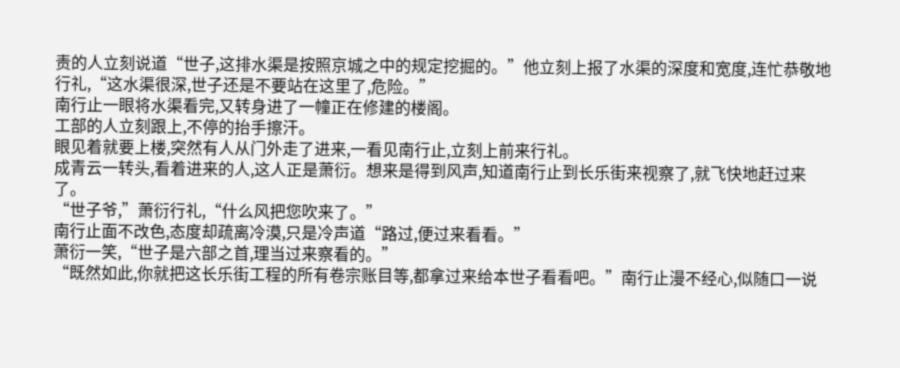责的人立刻说道“世子,这排水渠是按照京城之中的规定挖掘的。”他立刻上报了水渠的深度和宽度,连忙恭敬地行礼,“这水渠很深,世子还是不要站在这里了,危险。”
南行止一眼将水渠看完,又转身进了一幢正在修建的楼阁。
工部的人立刻跟上,不停的抬手擦汗。
眼见着就要上楼,突然有人从门外走了进来,一看见南行止,立刻上前来行礼。
成青云一转头,看着进来的人,这人正是萧衍。想来是得到风声,知道南行止到长乐街来视察了,就飞快地赶过来了。
“世子爷,”萧衍行礼,“什么风把您吹来了。”
南行止面不改色,态度却疏离冷漠,只是冷声道“路过,便过来看看。”
萧衍一笑,“世子是六部之首,理当过来察看的。”
“既然如此,你就把这长乐街工程的所有卷宗账目等,都拿过来给本世子看看吧。”南行止漫不经心,似随口一说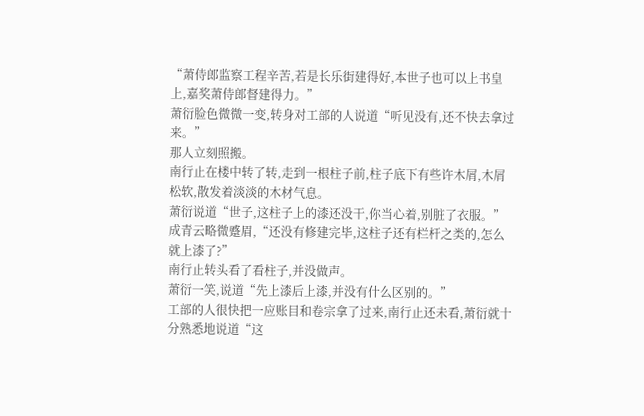“萧侍郎监察工程辛苦,若是长乐街建得好,本世子也可以上书皇上,嘉奖萧侍郎督建得力。”
萧衍脸色微微一变,转身对工部的人说道“听见没有,还不快去拿过来。”
那人立刻照搬。
南行止在楼中转了转,走到一根柱子前,柱子底下有些许木屑,木屑松软,散发着淡淡的木材气息。
萧衍说道“世子,这柱子上的漆还没干,你当心着,别脏了衣服。”
成青云略微蹙眉,“还没有修建完毕,这柱子还有栏杆之类的,怎么就上漆了?”
南行止转头看了看柱子,并没做声。
萧衍一笑,说道“先上漆后上漆,并没有什么区别的。”
工部的人很快把一应账目和卷宗拿了过来,南行止还未看,萧衍就十分熟悉地说道“这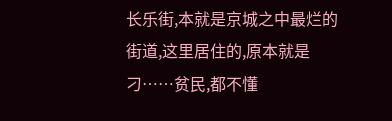长乐街,本就是京城之中最烂的街道,这里居住的,原本就是刁……贫民,都不懂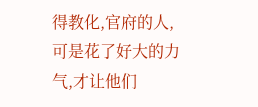得教化,官府的人,可是花了好大的力气,才让他们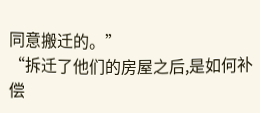同意搬迁的。”
“拆迁了他们的房屋之后,是如何补偿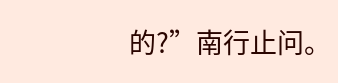的?”南行止问。